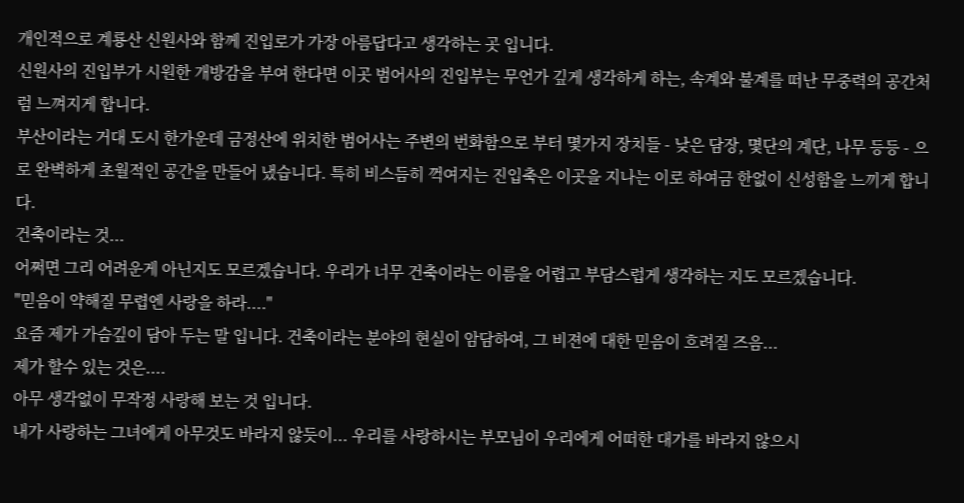개인적으로 계룡산 신원사와 함께 진입로가 가장 아름답다고 생각하는 곳 입니다.
신원사의 진입부가 시원한 개방감을 부여 한다면 이곳 범어사의 진입부는 무언가 깊게 생각하게 하는, 속계와 불계를 떠난 무중력의 공간처럼 느껴지게 합니다.
부산이라는 거대 도시 한가운데 금정산에 위치한 범어사는 주변의 번화함으로 부터 몇가지 장치들 - 낮은 담장, 몇단의 계단, 나무 등등 - 으로 완벽하게 초월적인 공간을 만들어 냈습니다. 특히 비스듬히 꺽여지는 진입축은 이곳을 지나는 이로 하여금 한없이 신성함을 느끼게 합니다.
건축이라는 것...
어쩌면 그리 어려운게 아닌지도 모르겠습니다. 우리가 너무 건축이라는 이름을 어렵고 부담스럽게 생각하는 지도 모르겠습니다.
"믿음이 약해질 무렵엔 사랑을 하라...."
요즘 제가 가슴깊이 담아 두는 말 입니다. 건축이라는 분야의 현실이 암담하여, 그 비젼에 대한 믿음이 흐려질 즈음...
제가 할수 있는 것은....
아무 생각없이 무작정 사랑해 보는 것 입니다.
내가 사랑하는 그녀에게 아무것도 바라지 않듯이... 우리를 사랑하시는 부모님이 우리에게 어떠한 대가를 바라지 않으시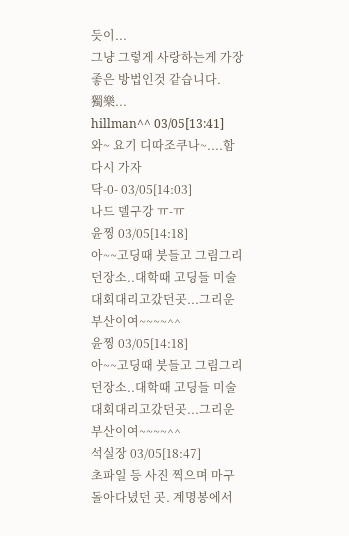듯이...
그냥 그렇게 사랑하는게 가장 좋은 방법인것 같습니다.
獨樂...
hillman^^ 03/05[13:41]
와~ 요기 디따조쿠나~....함 다시 가자
닥-0- 03/05[14:03]
나드 델구강 ㅠ-ㅠ
윤찡 03/05[14:18]
아~~고딩때 붓들고 그림그리던장소..대학때 고딩들 미술대회대리고갔던곳...그리운 부산이여~~~~^^
윤찡 03/05[14:18]
아~~고딩때 붓들고 그림그리던장소..대학때 고딩들 미술대회대리고갔던곳...그리운 부산이여~~~~^^
석실장 03/05[18:47]
초파일 등 사진 찍으며 마구 돌아다녔던 곳. 계명봉에서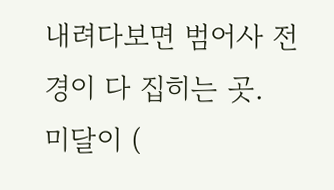내려다보면 범어사 전경이 다 집히는 곳.
미달이 (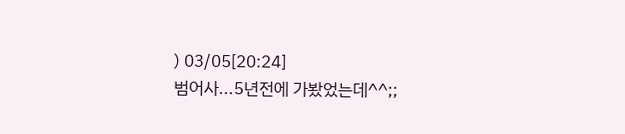) 03/05[20:24]
범어사...5년전에 가봤었는데^^;;